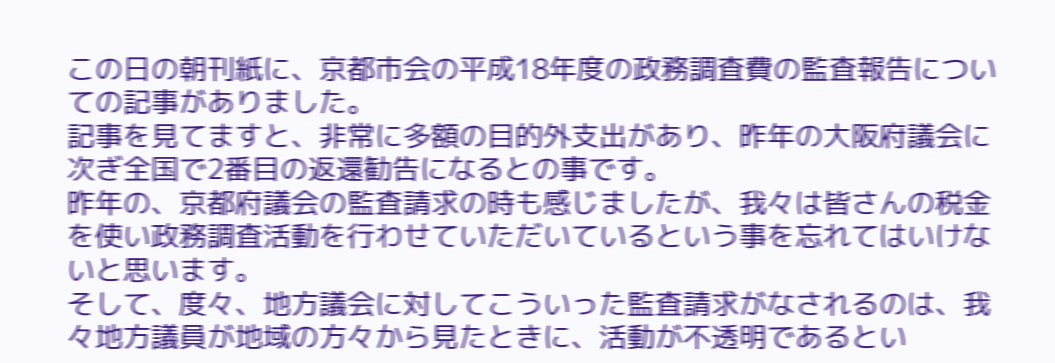この日の朝刊紙に、京都市会の平成18年度の政務調査費の監査報告についての記事がありました。
記事を見てますと、非常に多額の目的外支出があり、昨年の大阪府議会に次ぎ全国で2番目の返還勧告になるとの事です。
昨年の、京都府議会の監査請求の時も感じましたが、我々は皆さんの税金を使い政務調査活動を行わせていただいているという事を忘れてはいけないと思います。
そして、度々、地方議会に対してこういった監査請求がなされるのは、我々地方議員が地域の方々から見たときに、活動が不透明であるとい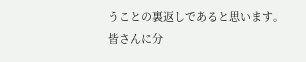うことの裏返しであると思います。
皆さんに分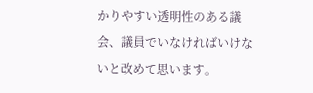かりやすい透明性のある議会、議員でいなければいけないと改めて思います。